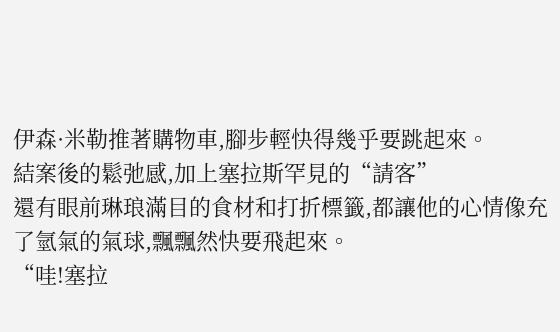伊森·米勒推著購物車,腳步輕快得幾乎要跳起來。
結案後的鬆弛感,加上塞拉斯罕見的“請客”
還有眼前琳琅滿目的食材和打折標籤,都讓他的心情像充了氫氣的氣球,飄飄然快要飛起來。
“哇!塞拉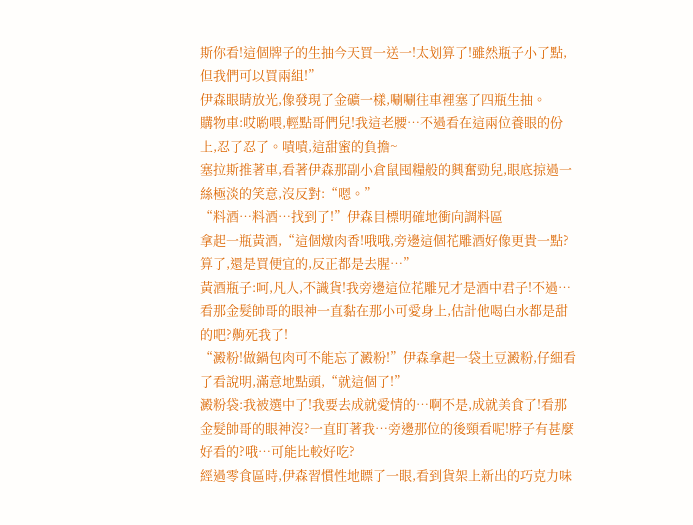斯你看!這個牌子的生抽今天買一送一!太划算了!雖然瓶子小了點,但我們可以買兩組!”
伊森眼睛放光,像發現了金礦一樣,唰唰往車裡塞了四瓶生抽。
購物車:哎喲喂,輕點哥們兒!我這老腰…不過看在這兩位養眼的份上,忍了忍了。嘖嘖,這甜蜜的負擔~
塞拉斯推著車,看著伊森那副小倉鼠囤糧般的興奮勁兒,眼底掠過一絲極淡的笑意,沒反對:“嗯。”
“料酒…料酒…找到了!”伊森目標明確地衝向調料區
拿起一瓶黃酒,“這個燉肉香!哦哦,旁邊這個花雕酒好像更貴一點?算了,還是買便宜的,反正都是去腥…”
黃酒瓶子:呵,凡人,不識貨!我旁邊這位花雕兄才是酒中君子!不過…看那金髮帥哥的眼神一直黏在那小可愛身上,估計他喝白水都是甜的吧?齁死我了!
“澱粉!做鍋包肉可不能忘了澱粉!”伊森拿起一袋土豆澱粉,仔細看了看說明,滿意地點頭,“就這個了!”
澱粉袋:我被選中了!我要去成就愛情的…啊不是,成就美食了!看那金髮帥哥的眼神沒?一直盯著我…旁邊那位的後頸看呢!脖子有甚麼好看的?哦…可能比較好吃?
經過零食區時,伊森習慣性地瞟了一眼,看到貨架上新出的巧克力味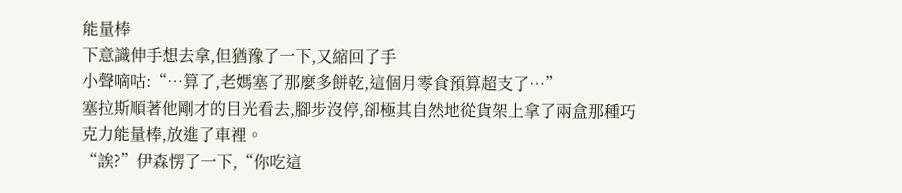能量棒
下意識伸手想去拿,但猶豫了一下,又縮回了手
小聲嘀咕:“…算了,老媽塞了那麼多餅乾,這個月零食預算超支了…”
塞拉斯順著他剛才的目光看去,腳步沒停,卻極其自然地從貨架上拿了兩盒那種巧克力能量棒,放進了車裡。
“誒?”伊森愣了一下,“你吃這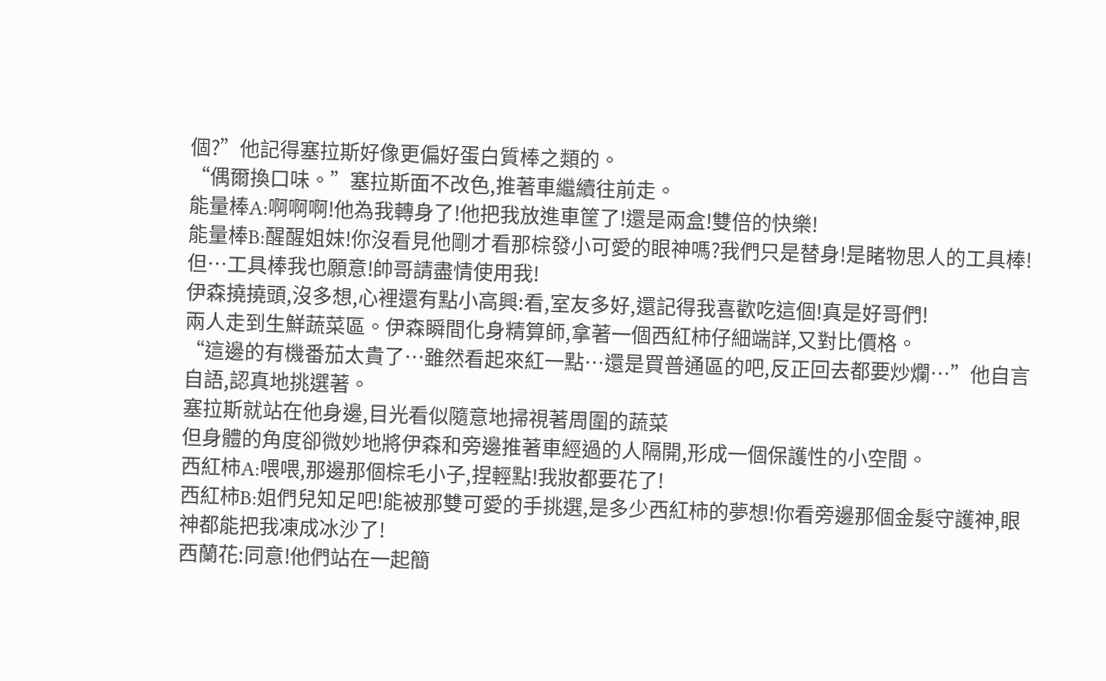個?”他記得塞拉斯好像更偏好蛋白質棒之類的。
“偶爾換口味。”塞拉斯面不改色,推著車繼續往前走。
能量棒A:啊啊啊!他為我轉身了!他把我放進車筐了!還是兩盒!雙倍的快樂!
能量棒B:醒醒姐妹!你沒看見他剛才看那棕發小可愛的眼神嗎?我們只是替身!是睹物思人的工具棒!但…工具棒我也願意!帥哥請盡情使用我!
伊森撓撓頭,沒多想,心裡還有點小高興:看,室友多好,還記得我喜歡吃這個!真是好哥們!
兩人走到生鮮蔬菜區。伊森瞬間化身精算師,拿著一個西紅柿仔細端詳,又對比價格。
“這邊的有機番茄太貴了…雖然看起來紅一點…還是買普通區的吧,反正回去都要炒爛…”他自言自語,認真地挑選著。
塞拉斯就站在他身邊,目光看似隨意地掃視著周圍的蔬菜
但身體的角度卻微妙地將伊森和旁邊推著車經過的人隔開,形成一個保護性的小空間。
西紅柿A:喂喂,那邊那個棕毛小子,捏輕點!我妝都要花了!
西紅柿B:姐們兒知足吧!能被那雙可愛的手挑選,是多少西紅柿的夢想!你看旁邊那個金髮守護神,眼神都能把我凍成冰沙了!
西蘭花:同意!他們站在一起簡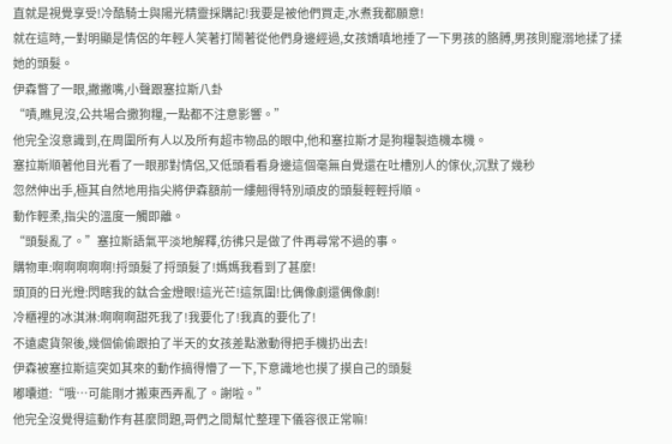直就是視覺享受!冷酷騎士與陽光精靈採購記!我要是被他們買走,水煮我都願意!
就在這時,一對明顯是情侶的年輕人笑著打鬧著從他們身邊經過,女孩嬌嗔地捶了一下男孩的胳膊,男孩則寵溺地揉了揉她的頭髮。
伊森瞥了一眼,撇撇嘴,小聲跟塞拉斯八卦
“嘖,瞧見沒,公共場合撒狗糧,一點都不注意影響。”
他完全沒意識到,在周圍所有人以及所有超市物品的眼中,他和塞拉斯才是狗糧製造機本機。
塞拉斯順著他目光看了一眼那對情侶,又低頭看看身邊這個毫無自覺還在吐槽別人的傢伙,沉默了幾秒
忽然伸出手,極其自然地用指尖將伊森額前一縷翹得特別頑皮的頭髮輕輕捋順。
動作輕柔,指尖的溫度一觸即離。
“頭髮亂了。”塞拉斯語氣平淡地解釋,彷彿只是做了件再尋常不過的事。
購物車:啊啊啊啊啊!捋頭髮了捋頭髮了!媽媽我看到了甚麼!
頭頂的日光燈:閃瞎我的鈦合金燈眼!這光芒!這氛圍!比偶像劇還偶像劇!
冷櫃裡的冰淇淋:啊啊啊甜死我了!我要化了!我真的要化了!
不遠處貨架後,幾個偷偷跟拍了半天的女孩差點激動得把手機扔出去!
伊森被塞拉斯這突如其來的動作搞得懵了一下,下意識地也摸了摸自己的頭髮
嘟囔道:“哦…可能剛才搬東西弄亂了。謝啦。”
他完全沒覺得這動作有甚麼問題,哥們之間幫忙整理下儀容很正常嘛!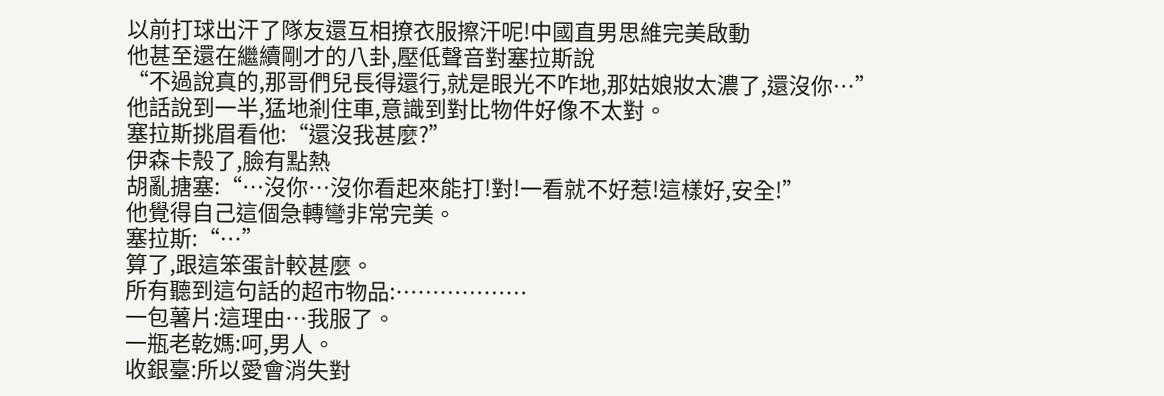以前打球出汗了隊友還互相撩衣服擦汗呢!中國直男思維完美啟動
他甚至還在繼續剛才的八卦,壓低聲音對塞拉斯說
“不過說真的,那哥們兒長得還行,就是眼光不咋地,那姑娘妝太濃了,還沒你…”
他話說到一半,猛地剎住車,意識到對比物件好像不太對。
塞拉斯挑眉看他:“還沒我甚麼?”
伊森卡殼了,臉有點熱
胡亂搪塞:“…沒你…沒你看起來能打!對!一看就不好惹!這樣好,安全!”
他覺得自己這個急轉彎非常完美。
塞拉斯:“…”
算了,跟這笨蛋計較甚麼。
所有聽到這句話的超市物品:………………
一包薯片:這理由…我服了。
一瓶老乾媽:呵,男人。
收銀臺:所以愛會消失對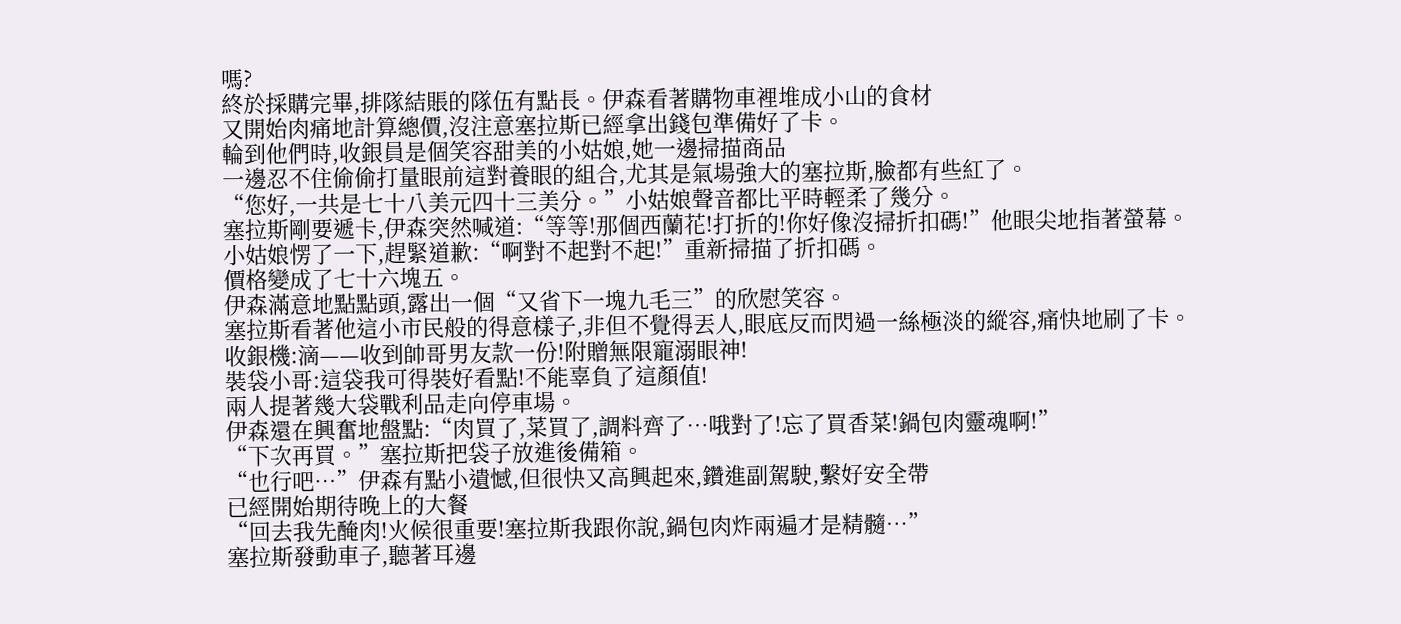嗎?
終於採購完畢,排隊結賬的隊伍有點長。伊森看著購物車裡堆成小山的食材
又開始肉痛地計算總價,沒注意塞拉斯已經拿出錢包準備好了卡。
輪到他們時,收銀員是個笑容甜美的小姑娘,她一邊掃描商品
一邊忍不住偷偷打量眼前這對養眼的組合,尤其是氣場強大的塞拉斯,臉都有些紅了。
“您好,一共是七十八美元四十三美分。”小姑娘聲音都比平時輕柔了幾分。
塞拉斯剛要遞卡,伊森突然喊道:“等等!那個西蘭花!打折的!你好像沒掃折扣碼!”他眼尖地指著螢幕。
小姑娘愣了一下,趕緊道歉:“啊對不起對不起!”重新掃描了折扣碼。
價格變成了七十六塊五。
伊森滿意地點點頭,露出一個“又省下一塊九毛三”的欣慰笑容。
塞拉斯看著他這小市民般的得意樣子,非但不覺得丟人,眼底反而閃過一絲極淡的縱容,痛快地刷了卡。
收銀機:滴——收到帥哥男友款一份!附贈無限寵溺眼神!
裝袋小哥:這袋我可得裝好看點!不能辜負了這顏值!
兩人提著幾大袋戰利品走向停車場。
伊森還在興奮地盤點:“肉買了,菜買了,調料齊了…哦對了!忘了買香菜!鍋包肉靈魂啊!”
“下次再買。”塞拉斯把袋子放進後備箱。
“也行吧…”伊森有點小遺憾,但很快又高興起來,鑽進副駕駛,繫好安全帶
已經開始期待晚上的大餐
“回去我先醃肉!火候很重要!塞拉斯我跟你說,鍋包肉炸兩遍才是精髓…”
塞拉斯發動車子,聽著耳邊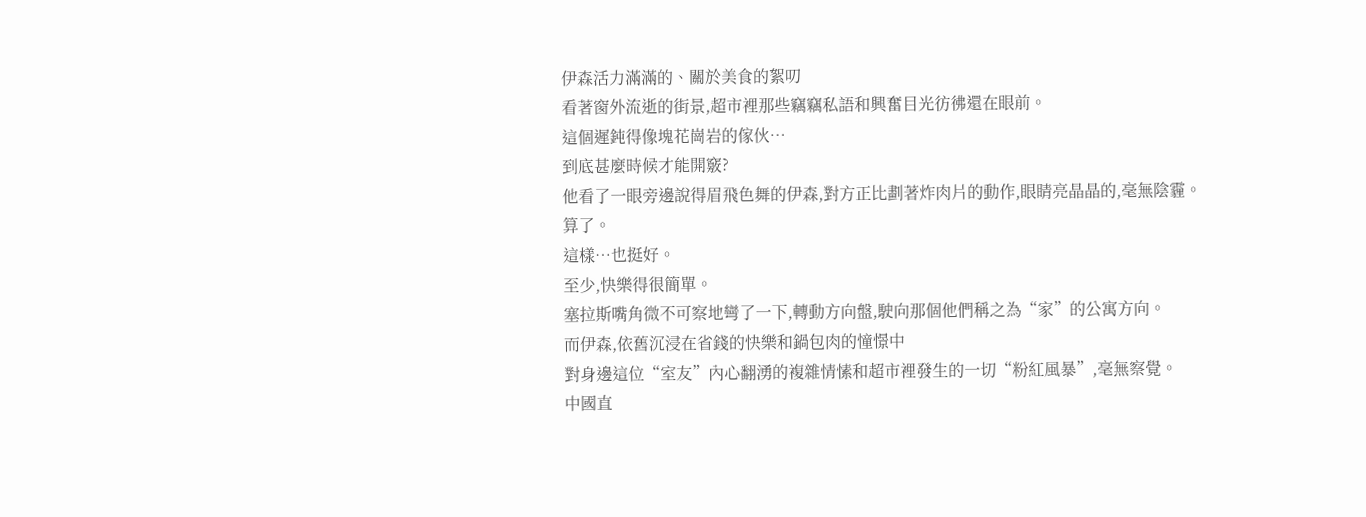伊森活力滿滿的、關於美食的絮叨
看著窗外流逝的街景,超市裡那些竊竊私語和興奮目光彷彿還在眼前。
這個遲鈍得像塊花崗岩的傢伙…
到底甚麼時候才能開竅?
他看了一眼旁邊說得眉飛色舞的伊森,對方正比劃著炸肉片的動作,眼睛亮晶晶的,毫無陰霾。
算了。
這樣…也挺好。
至少,快樂得很簡單。
塞拉斯嘴角微不可察地彎了一下,轉動方向盤,駛向那個他們稱之為“家”的公寓方向。
而伊森,依舊沉浸在省錢的快樂和鍋包肉的憧憬中
對身邊這位“室友”內心翻湧的複雜情愫和超市裡發生的一切“粉紅風暴”,毫無察覺。
中國直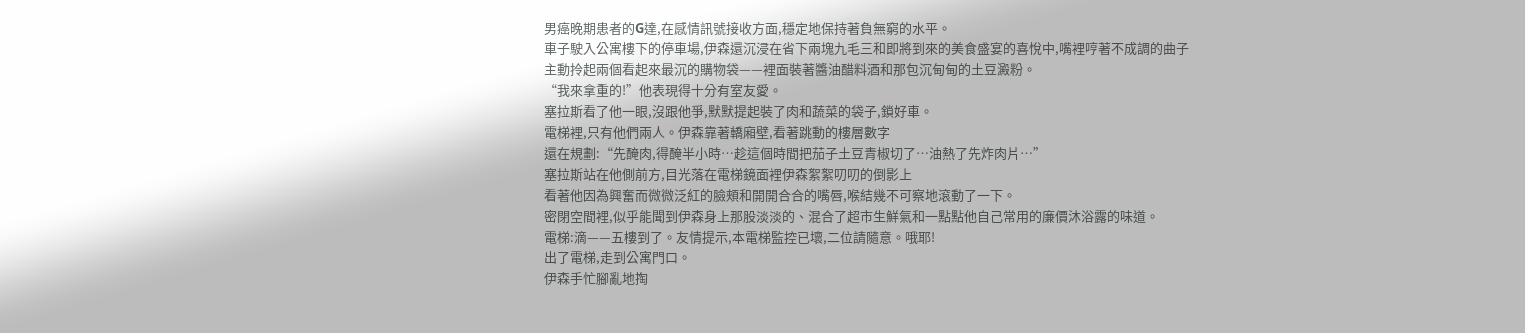男癌晚期患者的G達,在感情訊號接收方面,穩定地保持著負無窮的水平。
車子駛入公寓樓下的停車場,伊森還沉浸在省下兩塊九毛三和即將到來的美食盛宴的喜悅中,嘴裡哼著不成調的曲子
主動拎起兩個看起來最沉的購物袋——裡面裝著醬油醋料酒和那包沉甸甸的土豆澱粉。
“我來拿重的!”他表現得十分有室友愛。
塞拉斯看了他一眼,沒跟他爭,默默提起裝了肉和蔬菜的袋子,鎖好車。
電梯裡,只有他們兩人。伊森靠著轎廂壁,看著跳動的樓層數字
還在規劃:“先醃肉,得醃半小時…趁這個時間把茄子土豆青椒切了…油熱了先炸肉片…”
塞拉斯站在他側前方,目光落在電梯鏡面裡伊森絮絮叨叨的倒影上
看著他因為興奮而微微泛紅的臉頰和開開合合的嘴唇,喉結幾不可察地滾動了一下。
密閉空間裡,似乎能聞到伊森身上那股淡淡的、混合了超市生鮮氣和一點點他自己常用的廉價沐浴露的味道。
電梯:滴——五樓到了。友情提示,本電梯監控已壞,二位請隨意。哦耶!
出了電梯,走到公寓門口。
伊森手忙腳亂地掏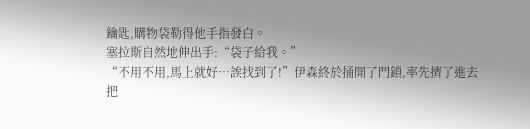鑰匙,購物袋勒得他手指發白。
塞拉斯自然地伸出手:“袋子給我。”
“不用不用,馬上就好…誒找到了!”伊森終於捅開了門鎖,率先擠了進去
把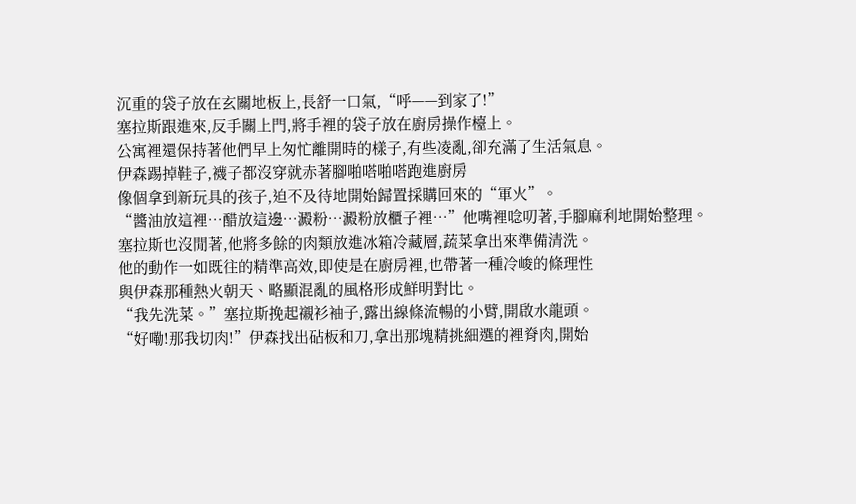沉重的袋子放在玄關地板上,長舒一口氣,“呼——到家了!”
塞拉斯跟進來,反手關上門,將手裡的袋子放在廚房操作檯上。
公寓裡還保持著他們早上匆忙離開時的樣子,有些凌亂,卻充滿了生活氣息。
伊森踢掉鞋子,襪子都沒穿就赤著腳啪嗒啪嗒跑進廚房
像個拿到新玩具的孩子,迫不及待地開始歸置採購回來的“軍火”。
“醬油放這裡…醋放這邊…澱粉…澱粉放櫃子裡…”他嘴裡唸叨著,手腳麻利地開始整理。
塞拉斯也沒閒著,他將多餘的肉類放進冰箱冷藏層,蔬菜拿出來準備清洗。
他的動作一如既往的精準高效,即使是在廚房裡,也帶著一種冷峻的條理性
與伊森那種熱火朝天、略顯混亂的風格形成鮮明對比。
“我先洗菜。”塞拉斯挽起襯衫袖子,露出線條流暢的小臂,開啟水龍頭。
“好嘞!那我切肉!”伊森找出砧板和刀,拿出那塊精挑細選的裡脊肉,開始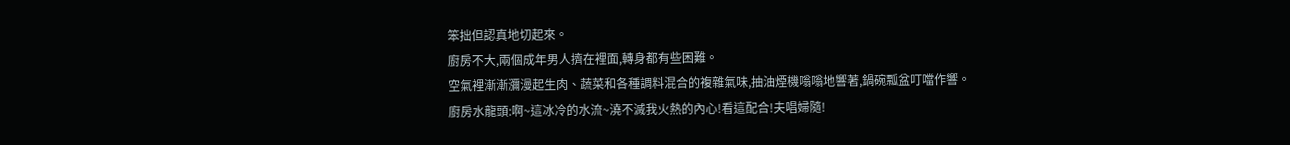笨拙但認真地切起來。
廚房不大,兩個成年男人擠在裡面,轉身都有些困難。
空氣裡漸漸瀰漫起生肉、蔬菜和各種調料混合的複雜氣味,抽油煙機嗡嗡地響著,鍋碗瓢盆叮噹作響。
廚房水龍頭:啊~這冰冷的水流~澆不滅我火熱的內心!看這配合!夫唱婦隨!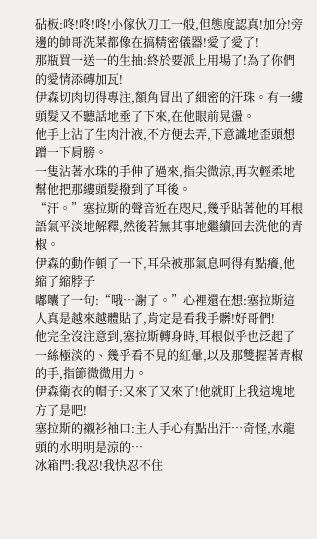砧板:咚!咚!咚!小傢伙刀工一般,但態度認真!加分!旁邊的帥哥洗菜都像在搞精密儀器!愛了愛了!
那瓶買一送一的生抽:終於要派上用場了!為了你們的愛情添磚加瓦!
伊森切肉切得專注,額角冒出了細密的汗珠。有一縷頭髮又不聽話地垂了下來,在他眼前晃盪。
他手上沾了生肉汁液,不方便去弄,下意識地歪頭想蹭一下肩膀。
一隻沾著水珠的手伸了過來,指尖微涼,再次輕柔地幫他把那縷頭髮撥到了耳後。
“汗。”塞拉斯的聲音近在咫尺,幾乎貼著他的耳根
語氣平淡地解釋,然後若無其事地繼續回去洗他的青椒。
伊森的動作頓了一下,耳朵被那氣息呵得有點癢,他縮了縮脖子
嘟囔了一句:“哦…謝了。”心裡還在想:塞拉斯這人真是越來越體貼了,肯定是看我手髒!好哥們!
他完全沒注意到,塞拉斯轉身時,耳根似乎也泛起了一絲極淡的、幾乎看不見的紅暈,以及那雙握著青椒的手,指節微微用力。
伊森衛衣的帽子:又來了又來了!他就盯上我這塊地方了是吧!
塞拉斯的襯衫袖口:主人手心有點出汗…奇怪,水龍頭的水明明是涼的…
冰箱門:我忍!我快忍不住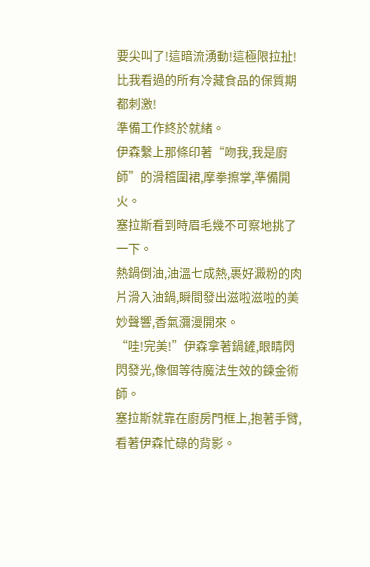要尖叫了!這暗流湧動!這極限拉扯!比我看過的所有冷藏食品的保質期都刺激!
準備工作終於就緒。
伊森繫上那條印著“吻我,我是廚師”的滑稽圍裙,摩拳擦掌,準備開火。
塞拉斯看到時眉毛幾不可察地挑了一下。
熱鍋倒油,油溫七成熱,裹好澱粉的肉片滑入油鍋,瞬間發出滋啦滋啦的美妙聲響,香氣瀰漫開來。
“哇!完美!”伊森拿著鍋鏟,眼睛閃閃發光,像個等待魔法生效的鍊金術師。
塞拉斯就靠在廚房門框上,抱著手臂,看著伊森忙碌的背影。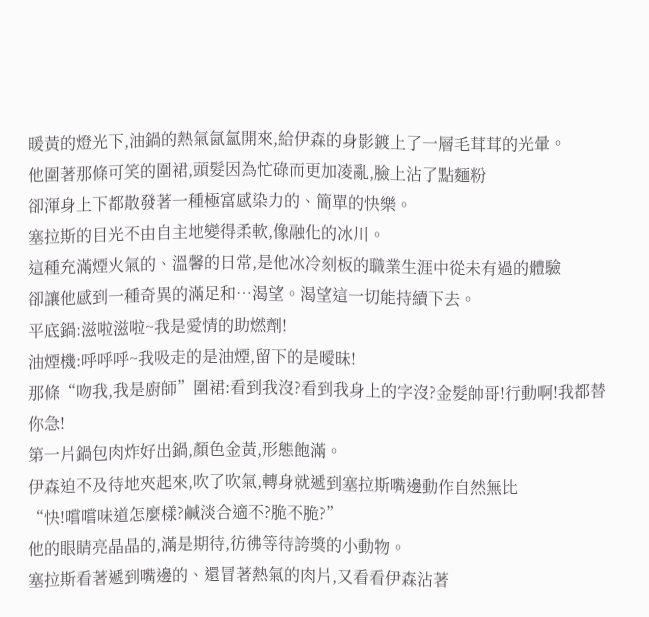暖黃的燈光下,油鍋的熱氣氤氳開來,給伊森的身影鍍上了一層毛茸茸的光暈。
他圍著那條可笑的圍裙,頭髮因為忙碌而更加凌亂,臉上沾了點麵粉
卻渾身上下都散發著一種極富感染力的、簡單的快樂。
塞拉斯的目光不由自主地變得柔軟,像融化的冰川。
這種充滿煙火氣的、溫馨的日常,是他冰冷刻板的職業生涯中從未有過的體驗
卻讓他感到一種奇異的滿足和…渴望。渴望這一切能持續下去。
平底鍋:滋啦滋啦~我是愛情的助燃劑!
油煙機:呼呼呼~我吸走的是油煙,留下的是曖昧!
那條“吻我,我是廚師”圍裙:看到我沒?看到我身上的字沒?金髮帥哥!行動啊!我都替你急!
第一片鍋包肉炸好出鍋,顏色金黃,形態飽滿。
伊森迫不及待地夾起來,吹了吹氣,轉身就遞到塞拉斯嘴邊動作自然無比
“快!嚐嚐味道怎麼樣?鹹淡合適不?脆不脆?”
他的眼睛亮晶晶的,滿是期待,彷彿等待誇獎的小動物。
塞拉斯看著遞到嘴邊的、還冒著熱氣的肉片,又看看伊森沾著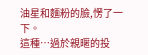油星和麵粉的臉,愣了一下。
這種…過於親暱的投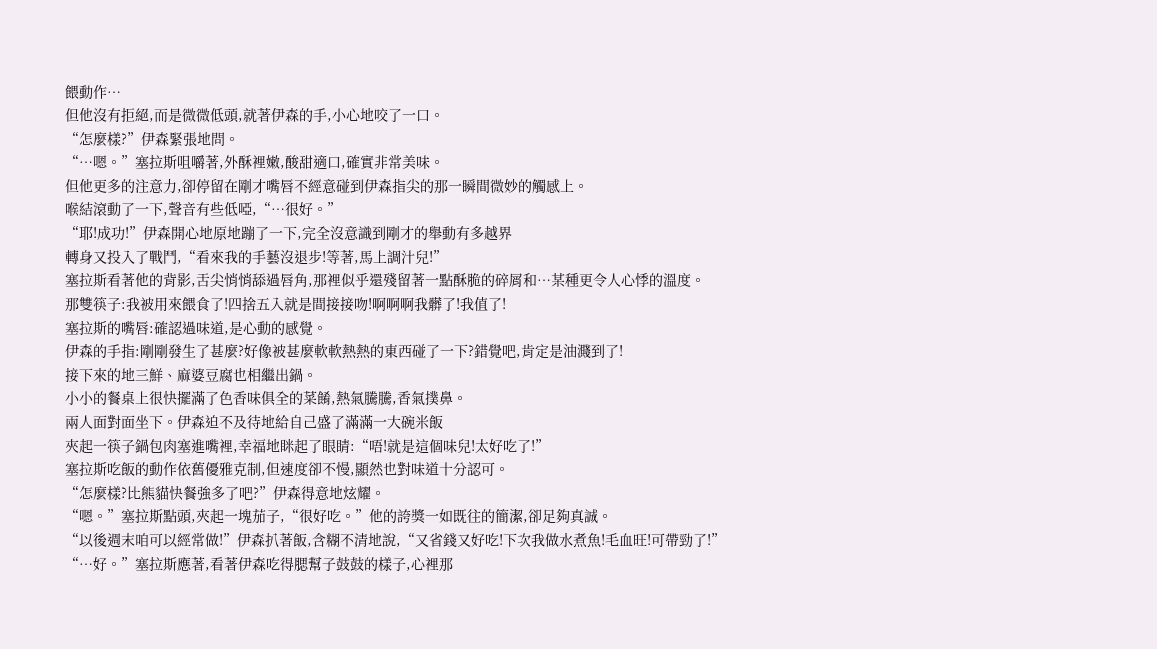餵動作…
但他沒有拒絕,而是微微低頭,就著伊森的手,小心地咬了一口。
“怎麼樣?”伊森緊張地問。
“…嗯。”塞拉斯咀嚼著,外酥裡嫩,酸甜適口,確實非常美味。
但他更多的注意力,卻停留在剛才嘴唇不經意碰到伊森指尖的那一瞬間微妙的觸感上。
喉結滾動了一下,聲音有些低啞,“…很好。”
“耶!成功!”伊森開心地原地蹦了一下,完全沒意識到剛才的舉動有多越界
轉身又投入了戰鬥,“看來我的手藝沒退步!等著,馬上調汁兒!”
塞拉斯看著他的背影,舌尖悄悄舔過唇角,那裡似乎還殘留著一點酥脆的碎屑和…某種更令人心悸的溫度。
那雙筷子:我被用來餵食了!四捨五入就是間接接吻!啊啊啊我髒了!我值了!
塞拉斯的嘴唇:確認過味道,是心動的感覺。
伊森的手指:剛剛發生了甚麼?好像被甚麼軟軟熱熱的東西碰了一下?錯覺吧,肯定是油濺到了!
接下來的地三鮮、麻婆豆腐也相繼出鍋。
小小的餐桌上很快擺滿了色香味俱全的菜餚,熱氣騰騰,香氣撲鼻。
兩人面對面坐下。伊森迫不及待地給自己盛了滿滿一大碗米飯
夾起一筷子鍋包肉塞進嘴裡,幸福地眯起了眼睛:“唔!就是這個味兒!太好吃了!”
塞拉斯吃飯的動作依舊優雅克制,但速度卻不慢,顯然也對味道十分認可。
“怎麼樣?比熊貓快餐強多了吧?”伊森得意地炫耀。
“嗯。”塞拉斯點頭,夾起一塊茄子,“很好吃。”他的誇獎一如既往的簡潔,卻足夠真誠。
“以後週末咱可以經常做!”伊森扒著飯,含糊不清地說,“又省錢又好吃!下次我做水煮魚!毛血旺!可帶勁了!”
“…好。”塞拉斯應著,看著伊森吃得腮幫子鼓鼓的樣子,心裡那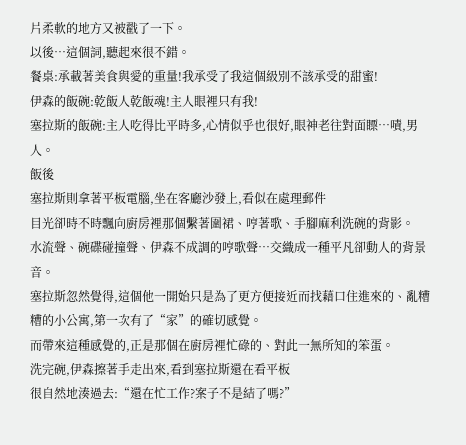片柔軟的地方又被戳了一下。
以後…這個詞,聽起來很不錯。
餐桌:承載著美食與愛的重量!我承受了我這個級別不該承受的甜蜜!
伊森的飯碗:乾飯人乾飯魂!主人眼裡只有我!
塞拉斯的飯碗:主人吃得比平時多,心情似乎也很好,眼神老往對面瞟…嘖,男人。
飯後
塞拉斯則拿著平板電腦,坐在客廳沙發上,看似在處理郵件
目光卻時不時飄向廚房裡那個繫著圍裙、哼著歌、手腳麻利洗碗的背影。
水流聲、碗碟碰撞聲、伊森不成調的哼歌聲…交織成一種平凡卻動人的背景音。
塞拉斯忽然覺得,這個他一開始只是為了更方便接近而找藉口住進來的、亂糟糟的小公寓,第一次有了“家”的確切感覺。
而帶來這種感覺的,正是那個在廚房裡忙碌的、對此一無所知的笨蛋。
洗完碗,伊森擦著手走出來,看到塞拉斯還在看平板
很自然地湊過去:“還在忙工作?案子不是結了嗎?”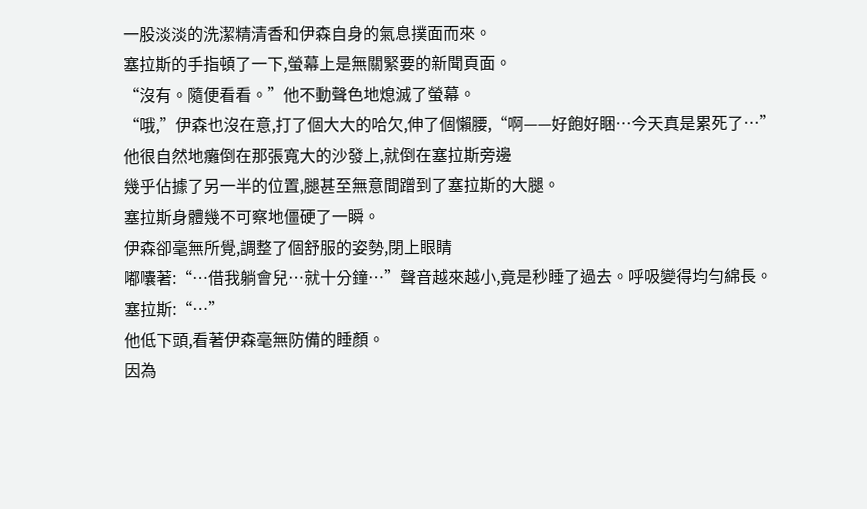一股淡淡的洗潔精清香和伊森自身的氣息撲面而來。
塞拉斯的手指頓了一下,螢幕上是無關緊要的新聞頁面。
“沒有。隨便看看。”他不動聲色地熄滅了螢幕。
“哦,”伊森也沒在意,打了個大大的哈欠,伸了個懶腰,“啊——好飽好睏…今天真是累死了…”
他很自然地癱倒在那張寬大的沙發上,就倒在塞拉斯旁邊
幾乎佔據了另一半的位置,腿甚至無意間蹭到了塞拉斯的大腿。
塞拉斯身體幾不可察地僵硬了一瞬。
伊森卻毫無所覺,調整了個舒服的姿勢,閉上眼睛
嘟囔著:“…借我躺會兒…就十分鐘…”聲音越來越小,竟是秒睡了過去。呼吸變得均勻綿長。
塞拉斯:“…”
他低下頭,看著伊森毫無防備的睡顏。
因為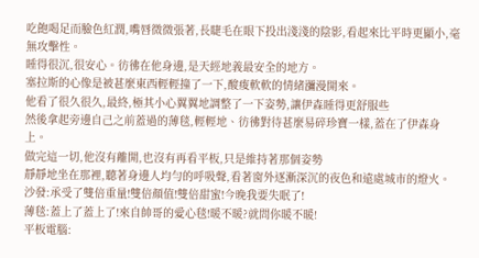吃飽喝足而臉色紅潤,嘴唇微微張著,長睫毛在眼下投出淺淺的陰影,看起來比平時更顯小,毫無攻擊性。
睡得很沉,很安心。彷彿在他身邊,是天經地義最安全的地方。
塞拉斯的心像是被甚麼東西輕輕撞了一下,酸痠軟軟的情緒瀰漫開來。
他看了很久很久,最終,極其小心翼翼地調整了一下姿勢,讓伊森睡得更舒服些
然後拿起旁邊自己之前蓋過的薄毯,輕輕地、彷彿對待甚麼易碎珍寶一樣,蓋在了伊森身上。
做完這一切,他沒有離開,也沒有再看平板,只是維持著那個姿勢
靜靜地坐在那裡,聽著身邊人均勻的呼吸聲,看著窗外逐漸深沉的夜色和遠處城市的燈火。
沙發:承受了雙倍重量!雙倍顏值!雙倍甜蜜!今晚我要失眠了!
薄毯:蓋上了蓋上了!來自帥哥的愛心毯!暖不暖?就問你暖不暖!
平板電腦: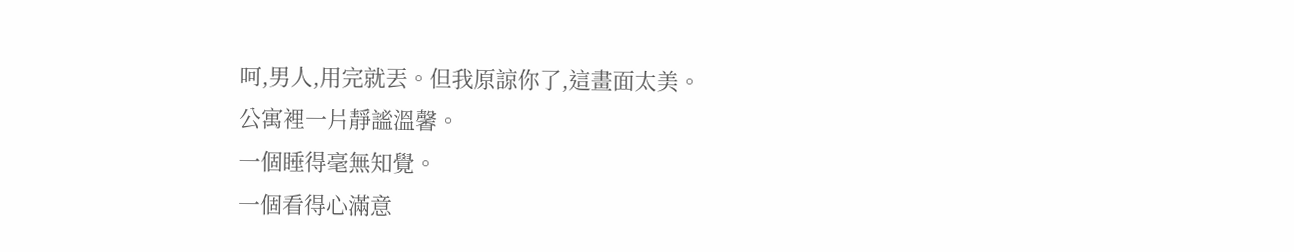呵,男人,用完就丟。但我原諒你了,這畫面太美。
公寓裡一片靜謐溫馨。
一個睡得毫無知覺。
一個看得心滿意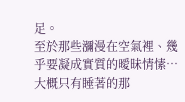足。
至於那些瀰漫在空氣裡、幾乎要凝成實質的曖昧情愫…
大概只有睡著的那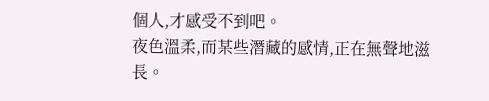個人,才感受不到吧。
夜色溫柔,而某些潛藏的感情,正在無聲地滋長。